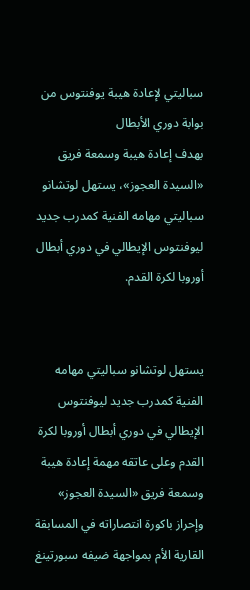سباليتي لإعادة هيبة يوفنتوس من بوابة دوري الأبطال
بهدف إعادة هيبة وسمعة فريق «السيدة العجوز»، يستهل لوتشانو سباليتي مهامه الفنية كمدرب جديد ليوفنتوس الإيطالي في دوري أبطال أوروبا لكرة القدم.


يستهل لوتشانو سباليتي مهامه الفنية كمدرب جديد ليوفنتوس الإيطالي في دوري أبطال أوروبا لكرة القدم وعلى عاتقه مهمة إعادة هيبة وسمعة فريق «السيدة العجوز» وإحراز باكورة انتصاراته في المسابقة القارية الأم بمواجهة ضيفه سبورتينغ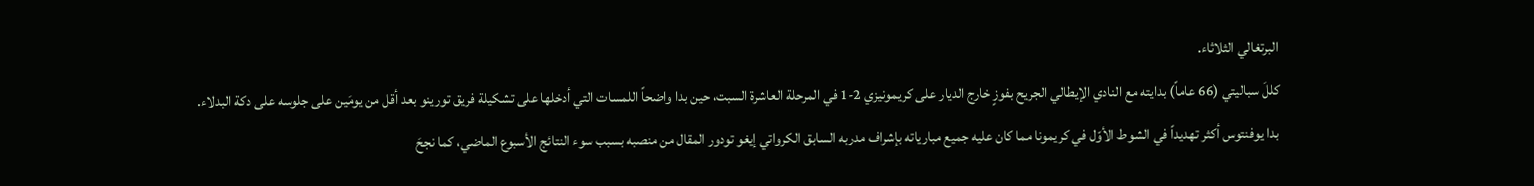البرتغالي الثلاثاء.
كللَ سباليتي (66 عاماً) بدايته مع النادي الإيطالي الجريح بفوزٍ خارج الديار على كريمونيزي 2-1 في المرحلة العاشرة السبت، حين بدا واضحاً اللمسات التي أدخلها على تشكيلة فريق تورينو بعد أقل من يومَين على جلوسه على دكة البدلاء.
بدا يوفنتوس أكثر تهديداً في الشوط الأوّل في كريمونا مما كان عليه جميع مبارياته بإشراف مدربه السابق الكرواتي إيغو تودور المقال من منصبه بسبب سوء النتائج الأسبوع الماضي، كما نجحَ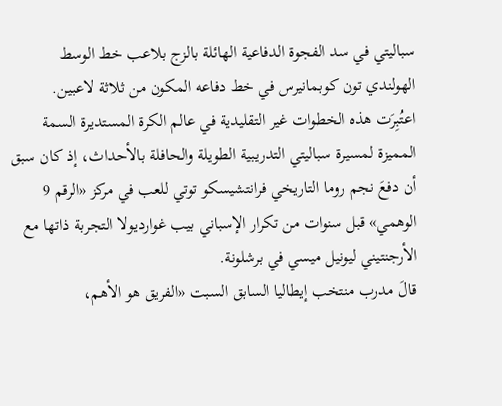سباليتي في سد الفجوة الدفاعية الهائلة بالزج بلاعب خط الوسط الهولندي تون كوبمانيرس في خط دفاعه المكون من ثلاثة لاعبين.
اعتُبِرَت هذه الخطوات غير التقليدية في عالم الكرة المستديرة السمة المميزة لمسيرة سباليتي التدريبية الطويلة والحافلة بالأحداث، إذ كان سبق أن دفعَ نجم روما التاريخي فرانتشيسكو توتي للعب في مركز «الرقم 9 الوهمي» قبل سنوات من تكرار الإسباني بيب غوارديولا التجربة ذاتها مع الأرجنتيني ليونيل ميسي في برشلونة.
قالَ مدرب منتخب إيطاليا السابق السبت «الفريق هو الأهم،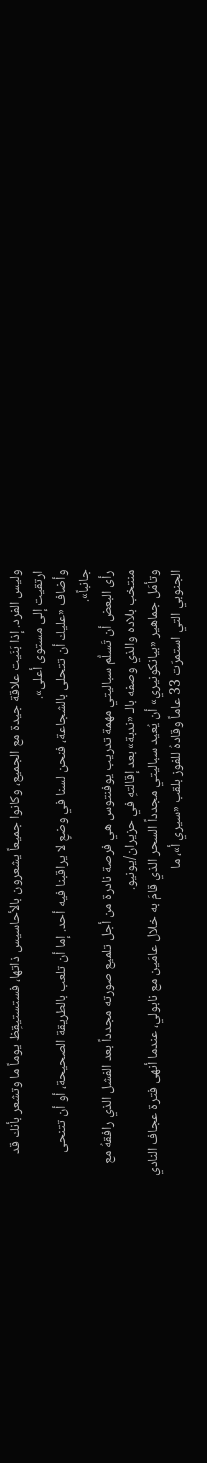وليس الفرد. إذا بَنَيت علاقة جيدة مع الجميع، وكانوا جميعاً يشعرون بالأحاسيس ذاتها، فستستيقِظ يوماً ما وتشعر بأنك قد ارتقيت إلى مستوى أعلى».
وأضاف «عليك أن تتحلى بالشجاعة، فنحن لسنا في وضعٍ لا يراقبنا فيه أحد. إما أن تلعب بالطريقة الصحيحة، أو أن تتنحى جانباً».
رأى البعض أن تَسلُّم سباليتي مهمة تدريب يوفنتوس هي فرصة نادرة من أجل تلميع صورته مجدداً بعد الفشل الذي رافقهُ مع منتخب بلاده والذي وصفه بالـ «ندبة» بعد إقالتهِ في حزيران/يونيو.
وتأمَل جماهير «بيانكونيري» أن يُعيد سباليتي مجدداً السحر الذي قامَ به خلال عامَين مع نابولي، عندما أنهى فترة عجاف النادي الجنوبي التي استمرّت 33 عاماً وقادهُ للفوز بلقب «سيري أ»، ما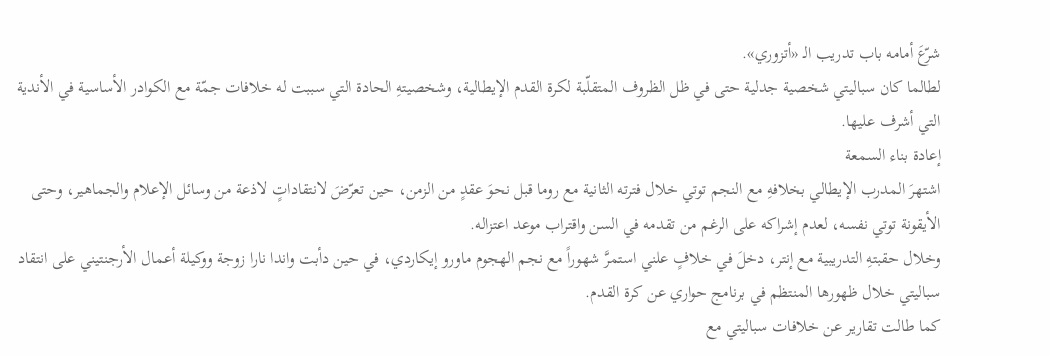شرّعَ أمامه باب تدريب الـ «أتزوري».
لطالما كان سباليتي شخصية جدلية حتى في ظل الظروف المتقلّبة لكرة القدم الإيطالية، وشخصيتهِ الحادة التي سببت له خلافات جمّة مع الكوادر الأساسية في الأندية التي أشرف عليها.
إعادة بناء السمعة
اشتهرَ المدرب الإيطالي بخلافهِ مع النجم توتي خلال فترته الثانية مع روما قبل نحوَ عقدٍ من الزمن، حين تعرّضَ لانتقاداتٍ لاذعة من وسائل الإعلام والجماهير، وحتى الأيقونة توتي نفسه، لعدم إشراكه على الرغم من تقدمه في السن واقتراب موعد اعتزاله.
وخلال حقبتهِ التدريبية مع إنتر، دخلَ في خلافٍ علني استمرَّ شهوراً مع نجم الهجوم ماورو إيكاردي، في حين دأبت واندا نارا زوجة ووكيلة أعمال الأرجنتيني على انتقاد سباليتي خلال ظهورها المنتظم في برنامج حواري عن كرة القدم.
كما طالت تقارير عن خلافات سباليتي مع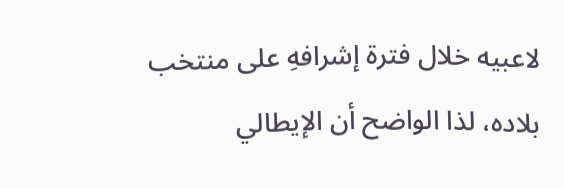لاعبيه خلال فترة إشرافهِ على منتخب بلاده، لذا الواضح أن الإيطالي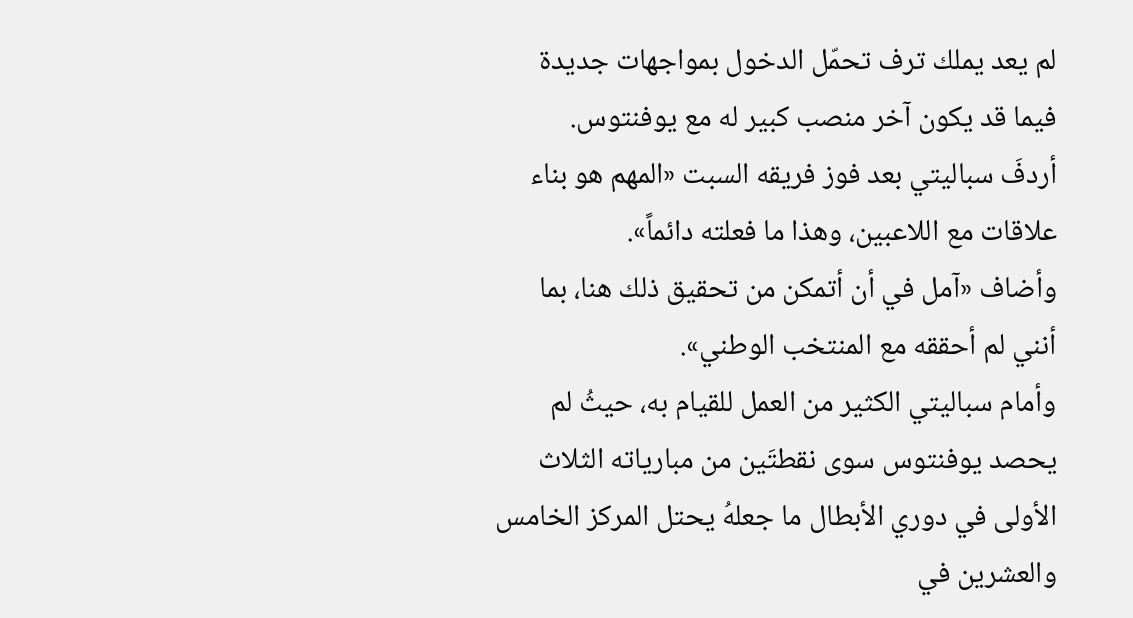لم يعد يملك ترف تحمّل الدخول بمواجهات جديدة فيما قد يكون آخر منصب كبير له مع يوفنتوس.
أردفَ سباليتي بعد فوز فريقه السبت «المهم هو بناء علاقات مع اللاعبين، وهذا ما فعلته دائماً».
وأضاف «آمل في أن أتمكن من تحقيق ذلك هنا، بما أنني لم أحققه مع المنتخب الوطني».
وأمام سباليتي الكثير من العمل للقيام به، حيثُ لم يحصد يوفنتوس سوى نقطتَين من مبارياته الثلاث الأولى في دوري الأبطال ما جعلهُ يحتل المركز الخامس والعشرين في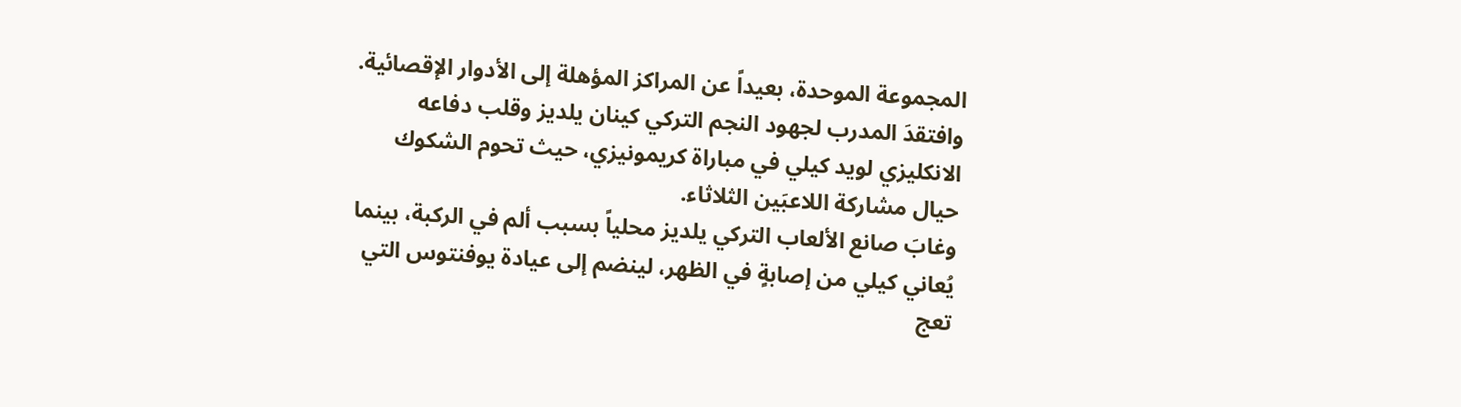المجموعة الموحدة، بعيداً عن المراكز المؤهلة إلى الأدوار الإقصائية.
وافتقدَ المدرب لجهود النجم التركي كينان يلديز وقلب دفاعه الانكليزي لويد كيلي في مباراة كريمونيزي، حيث تحوم الشكوك حيال مشاركة اللاعبَين الثلاثاء.
وغابَ صانع الألعاب التركي يلديز محلياً بسبب ألم في الركبة، بينما يُعاني كيلي من إصابةٍ في الظهر، لينضم إلى عيادة يوفنتوس التي تعج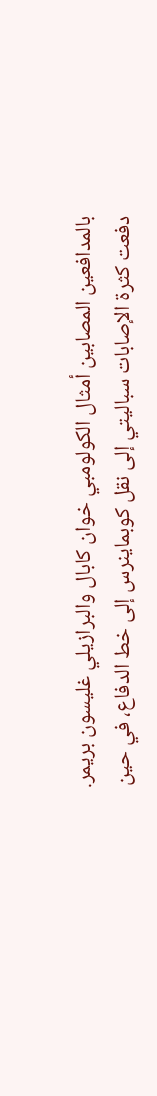بالمدافعين المصابين أمثال الكولومبي خوان كابال والبرازيلي غليسون بريمر.
دفعت كثرة الإصابات سباليتي إلى نقل كوبماينرس إلى خط الدفاع، في حين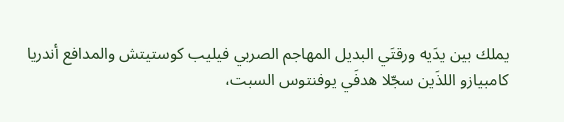يملك بين يدَيه ورقتَي البديل المهاجم الصربي فيليب كوستيتش والمدافع أندريا كامبيازو اللذَين سجّلا هدفَي يوفنتوس السبت،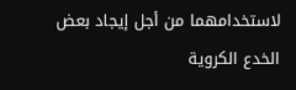لاستخدامهما من أجل إيجاد بعض الخدع الكروية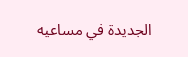الجديدة في مساعيه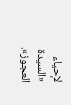لإحياء «السيدة العجوز».